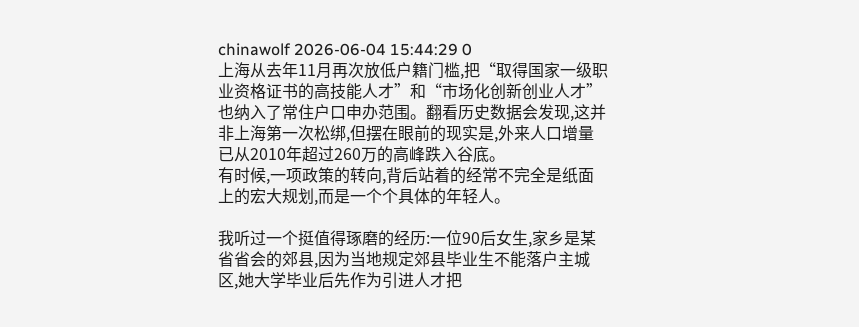chinawolf 2026-06-04 15:44:29 0
上海从去年11月再次放低户籍门槛,把“取得国家一级职业资格证书的高技能人才”和“市场化创新创业人才”也纳入了常住户口申办范围。翻看历史数据会发现,这并非上海第一次松绑,但摆在眼前的现实是,外来人口增量已从2010年超过260万的高峰跌入谷底。
有时候,一项政策的转向,背后站着的经常不完全是纸面上的宏大规划,而是一个个具体的年轻人。

我听过一个挺值得琢磨的经历:一位90后女生,家乡是某省省会的郊县,因为当地规定郊县毕业生不能落户主城区,她大学毕业后先作为引进人才把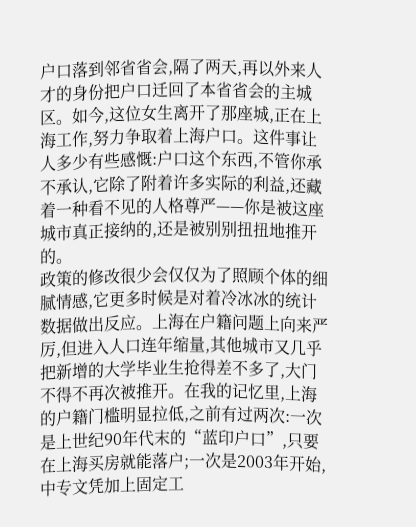户口落到邻省省会,隔了两天,再以外来人才的身份把户口迁回了本省省会的主城区。如今,这位女生离开了那座城,正在上海工作,努力争取着上海户口。这件事让人多少有些感慨:户口这个东西,不管你承不承认,它除了附着许多实际的利益,还藏着一种看不见的人格尊严——你是被这座城市真正接纳的,还是被别别扭扭地推开的。
政策的修改很少会仅仅为了照顾个体的细腻情感,它更多时候是对着冷冰冰的统计数据做出反应。上海在户籍问题上向来严厉,但进入人口连年缩量,其他城市又几乎把新增的大学毕业生抢得差不多了,大门不得不再次被推开。在我的记忆里,上海的户籍门槛明显拉低,之前有过两次:一次是上世纪90年代末的“蓝印户口”,只要在上海买房就能落户;一次是2003年开始,中专文凭加上固定工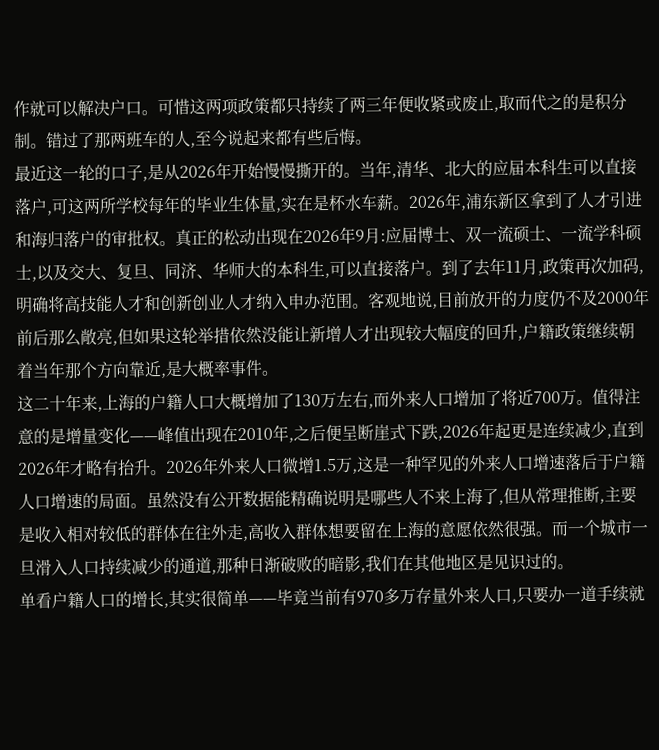作就可以解决户口。可惜这两项政策都只持续了两三年便收紧或废止,取而代之的是积分制。错过了那两班车的人,至今说起来都有些后悔。
最近这一轮的口子,是从2026年开始慢慢撕开的。当年,清华、北大的应届本科生可以直接落户,可这两所学校每年的毕业生体量,实在是杯水车薪。2026年,浦东新区拿到了人才引进和海归落户的审批权。真正的松动出现在2026年9月:应届博士、双一流硕士、一流学科硕士,以及交大、复旦、同济、华师大的本科生,可以直接落户。到了去年11月,政策再次加码,明确将高技能人才和创新创业人才纳入申办范围。客观地说,目前放开的力度仍不及2000年前后那么敞亮,但如果这轮举措依然没能让新增人才出现较大幅度的回升,户籍政策继续朝着当年那个方向靠近,是大概率事件。
这二十年来,上海的户籍人口大概增加了130万左右,而外来人口增加了将近700万。值得注意的是增量变化——峰值出现在2010年,之后便呈断崖式下跌,2026年起更是连续减少,直到2026年才略有抬升。2026年外来人口微增1.5万,这是一种罕见的外来人口增速落后于户籍人口增速的局面。虽然没有公开数据能精确说明是哪些人不来上海了,但从常理推断,主要是收入相对较低的群体在往外走,高收入群体想要留在上海的意愿依然很强。而一个城市一旦滑入人口持续减少的通道,那种日渐破败的暗影,我们在其他地区是见识过的。
单看户籍人口的增长,其实很简单——毕竟当前有970多万存量外来人口,只要办一道手续就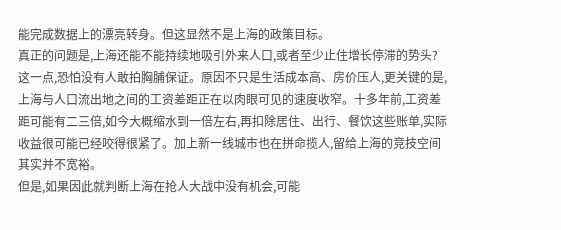能完成数据上的漂亮转身。但这显然不是上海的政策目标。
真正的问题是,上海还能不能持续地吸引外来人口,或者至少止住增长停滞的势头?这一点,恐怕没有人敢拍胸脯保证。原因不只是生活成本高、房价压人,更关键的是,上海与人口流出地之间的工资差距正在以肉眼可见的速度收窄。十多年前,工资差距可能有二三倍,如今大概缩水到一倍左右,再扣除居住、出行、餐饮这些账单,实际收益很可能已经咬得很紧了。加上新一线城市也在拼命揽人,留给上海的竞技空间其实并不宽裕。
但是,如果因此就判断上海在抢人大战中没有机会,可能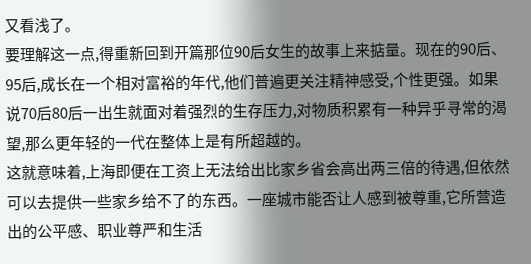又看浅了。
要理解这一点,得重新回到开篇那位90后女生的故事上来掂量。现在的90后、95后,成长在一个相对富裕的年代,他们普遍更关注精神感受,个性更强。如果说70后80后一出生就面对着强烈的生存压力,对物质积累有一种异乎寻常的渴望,那么更年轻的一代在整体上是有所超越的。
这就意味着,上海即便在工资上无法给出比家乡省会高出两三倍的待遇,但依然可以去提供一些家乡给不了的东西。一座城市能否让人感到被尊重,它所营造出的公平感、职业尊严和生活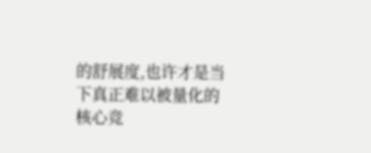的舒展度,也许才是当下真正难以被量化的核心竞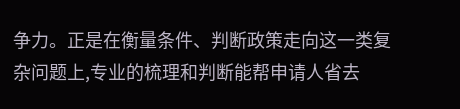争力。正是在衡量条件、判断政策走向这一类复杂问题上,专业的梳理和判断能帮申请人省去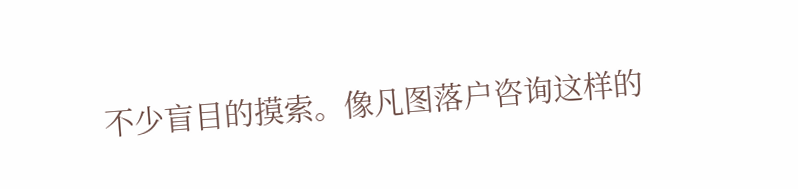不少盲目的摸索。像凡图落户咨询这样的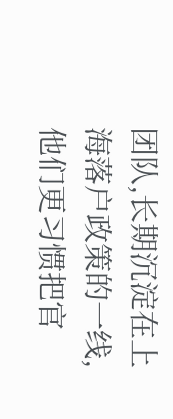团队,长期沉淀在上海落户政策的一线,他们更习惯把官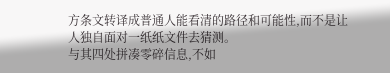方条文转译成普通人能看清的路径和可能性,而不是让人独自面对一纸纸文件去猜测。
与其四处拼凑零碎信息,不如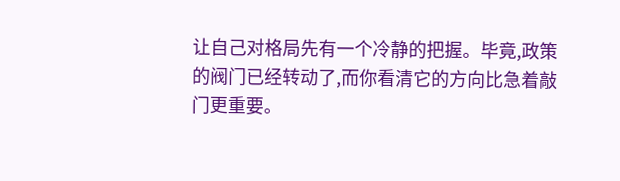让自己对格局先有一个冷静的把握。毕竟,政策的阀门已经转动了,而你看清它的方向比急着敲门更重要。